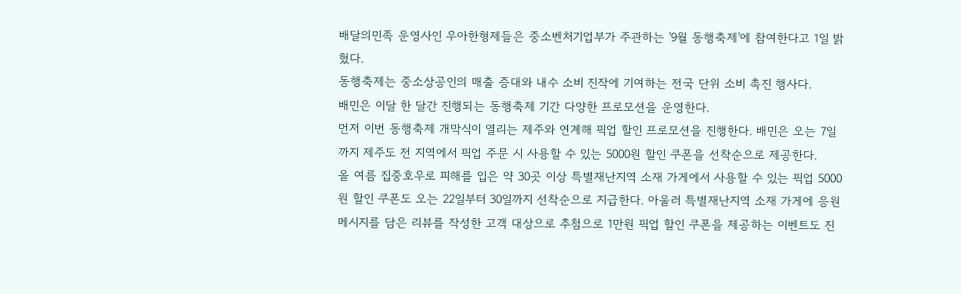배달의민족 운영사인 우아한형제들은 중소벤처기업부가 주관하는 '9월 동행축제'에 참여한다고 1일 밝혔다.
동행축제는 중소상공인의 매출 증대와 내수 소비 진작에 기여하는 전국 단위 소비 촉진 행사다.
배민은 이달 한 달간 진행되는 동행축제 기간 다양한 프로모션을 운영한다.
먼저 이번 동행축제 개막식이 열리는 제주와 연계해 픽업 할인 프로모션을 진행한다. 배민은 오는 7일까지 제주도 전 지역에서 픽업 주문 시 사용할 수 있는 5000원 할인 쿠폰을 선착순으로 제공한다.
올 여름 집중호우로 피해를 입은 약 30곳 이상 특별재난지역 소재 가게에서 사용할 수 있는 픽업 5000원 할인 쿠폰도 오는 22일부터 30일까지 선착순으로 지급한다. 아울러 특별재난지역 소재 가게에 응원 메시지를 담은 리뷰를 작성한 고객 대상으로 추첨으로 1만원 픽업 할인 쿠폰을 제공하는 이벤트도 진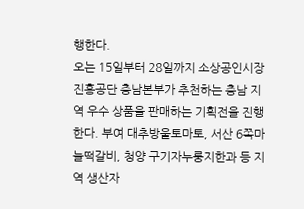행한다.
오는 15일부터 28일까지 소상공인시장진흥공단 충남본부가 추천하는 충남 지역 우수 상품을 판매하는 기획전을 진행한다. 부여 대추방울토마토, 서산 6쪽마늘떡갈비, 청양 구기자누룽지한과 등 지역 생산자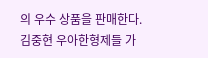의 우수 상품을 판매한다.
김중현 우아한형제들 가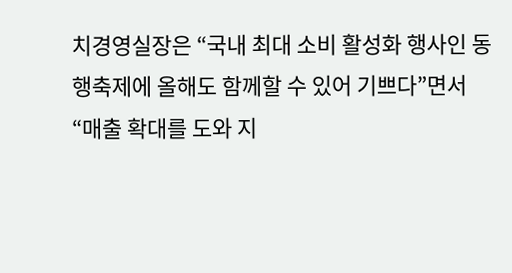치경영실장은 “국내 최대 소비 활성화 행사인 동행축제에 올해도 함께할 수 있어 기쁘다”면서 “매출 확대를 도와 지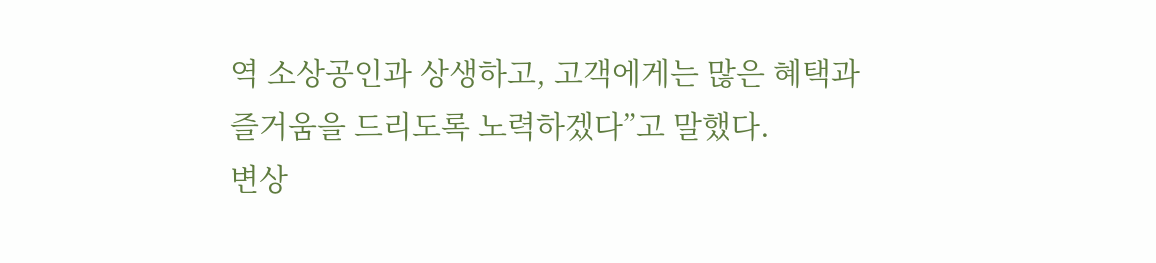역 소상공인과 상생하고, 고객에게는 많은 혜택과 즐거움을 드리도록 노력하겠다”고 말했다.
변상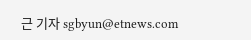근 기자 sgbyun@etnews.com